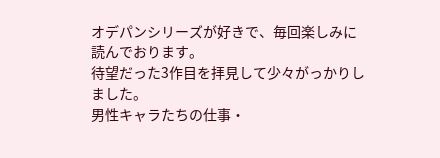オデパンシリーズが好きで、毎回楽しみに読んでおります。
待望だった3作目を拝見して少々がっかりしました。
男性キャラたちの仕事・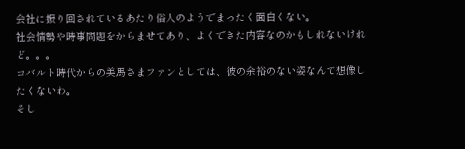会社に振り回されているあたり俗人のようでまったく面白くない。
社会情勢や時事問題をからませてあり、よくできた内容なのかもしれないけれど。。。
コバルト時代からの美馬さまファンとしては、彼の余裕のない姿なんて想像したくないわ。
そし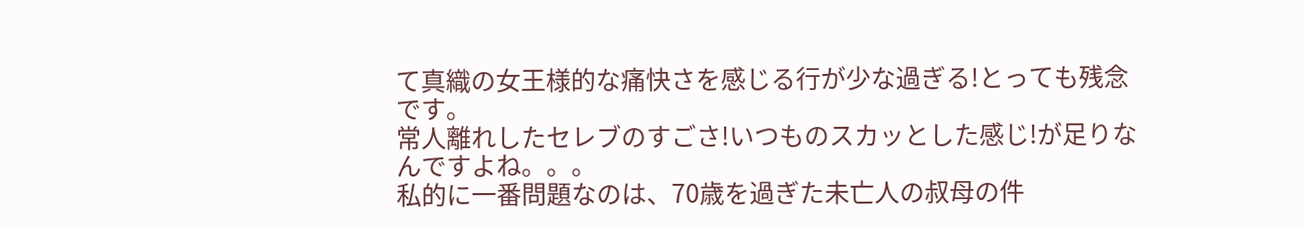て真織の女王様的な痛快さを感じる行が少な過ぎる!とっても残念です。
常人離れしたセレブのすごさ!いつものスカッとした感じ!が足りなんですよね。。。
私的に一番問題なのは、70歳を過ぎた未亡人の叔母の件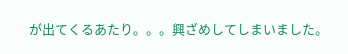が出てくるあたり。。。興ざめしてしまいました。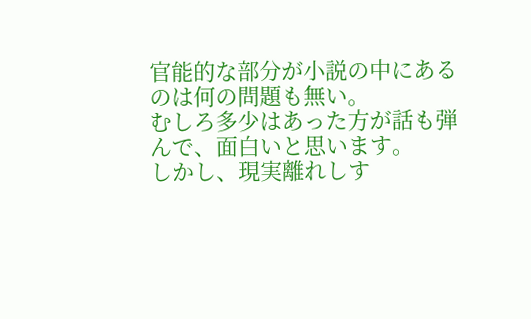官能的な部分が小説の中にあるのは何の問題も無い。
むしろ多少はあった方が話も弾んで、面白いと思います。
しかし、現実離れしす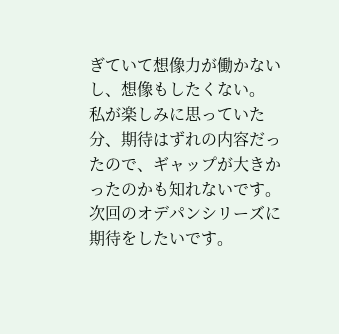ぎていて想像力が働かないし、想像もしたくない。
私が楽しみに思っていた分、期待はずれの内容だったので、ギャップが大きかったのかも知れないです。
次回のオデパンシリーズに期待をしたいです。